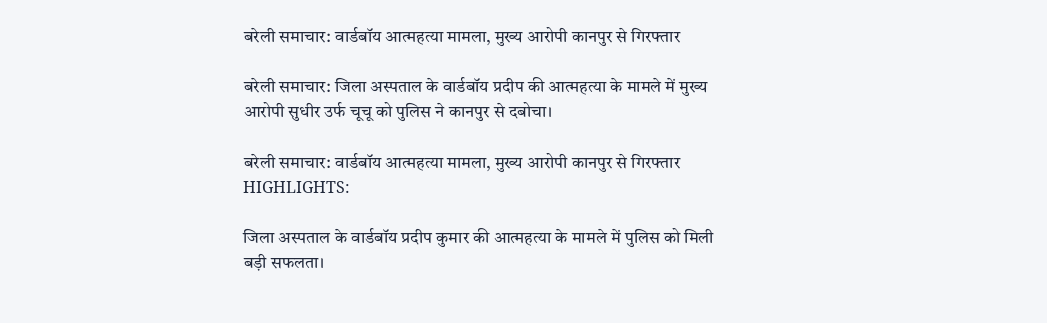बरेली समाचार: वार्डबॉय आत्महत्या मामला, मुख्य आरोपी कानपुर से गिरफ्तार

बरेली समाचार: जिला अस्पताल के वार्डबॉय प्रदीप की आत्महत्या के मामले में मुख्य आरोपी सुधीर उर्फ चूचू को पुलिस ने कानपुर से दबोचा।

बरेली समाचार: वार्डबॉय आत्महत्या मामला, मुख्य आरोपी कानपुर से गिरफ्तार
HIGHLIGHTS:

जिला अस्पताल के वार्डबॉय प्रदीप कुमार की आत्महत्या के मामले में पुलिस को मिली बड़ी सफलता।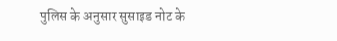पुलिस के अनुसार सुसाइड नोट के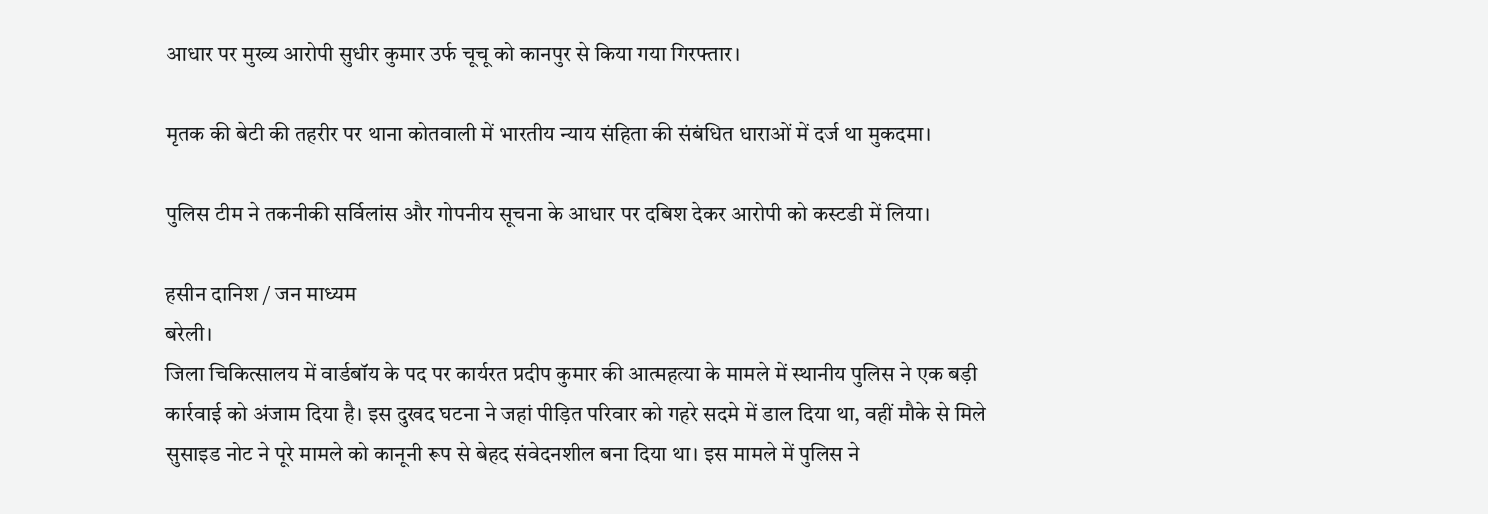आधार पर मुख्य आरोपी सुधीर कुमार उर्फ चूचू को कानपुर से किया गया गिरफ्तार।

मृतक की बेटी की तहरीर पर थाना कोतवाली में भारतीय न्याय संहिता की संबंधित धाराओं में दर्ज था मुकदमा।

पुलिस टीम ने तकनीकी सर्विलांस और गोपनीय सूचना के आधार पर दबिश देकर आरोपी को कस्टडी में लिया।

हसीन दानिश / जन माध्यम
बरेली।
जिला चिकित्सालय में वार्डबॉय के पद पर कार्यरत प्रदीप कुमार की आत्महत्या के मामले में स्थानीय पुलिस ने एक बड़ी कार्रवाई को अंजाम दिया है। इस दुखद घटना ने जहां पीड़ित परिवार को गहरे सदमे में डाल दिया था, वहीं मौके से मिले सुसाइड नोट ने पूरे मामले को कानूनी रूप से बेहद संवेदनशील बना दिया था। इस मामले में पुलिस ने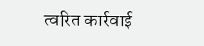त्वरित कार्रवाई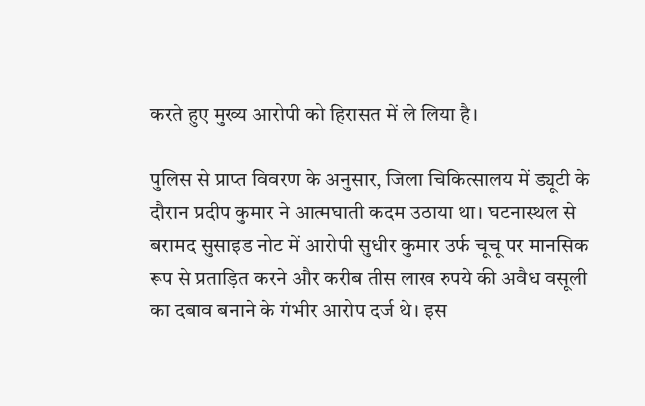करते हुए मुख्य आरोपी को हिरासत में ले लिया है।

पुलिस से प्राप्त विवरण के अनुसार, जिला चिकित्सालय में ड्यूटी के दौरान प्रदीप कुमार ने आत्मघाती कदम उठाया था। घटनास्थल से बरामद सुसाइड नोट में आरोपी सुधीर कुमार उर्फ चूचू पर मानसिक रूप से प्रताड़ित करने और करीब तीस लाख रुपये की अवैध वसूली का दबाव बनाने के गंभीर आरोप दर्ज थे। इस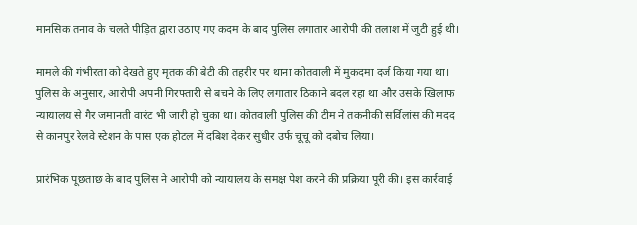मानसिक तनाव के चलते पीड़ित द्वारा उठाए गए कदम के बाद पुलिस लगातार आरोपी की तलाश में जुटी हुई थी।

मामले की गंभीरता को देखते हुए मृतक की बेटी की तहरीर पर थाना कोतवाली में मुकदमा दर्ज किया गया था। पुलिस के अनुसार, आरोपी अपनी गिरफ्तारी से बचने के लिए लगातार ठिकाने बदल रहा था और उसके खिलाफ न्यायालय से गैर जमानती वारंट भी जारी हो चुका था। कोतवाली पुलिस की टीम ने तकनीकी सर्विलांस की मदद से कानपुर रेलवे स्टेशन के पास एक होटल में दबिश देकर सुधीर उर्फ चूचू को दबोच लिया।

प्रारंभिक पूछताछ के बाद पुलिस ने आरोपी को न्यायालय के समक्ष पेश करने की प्रक्रिया पूरी की। इस कार्रवाई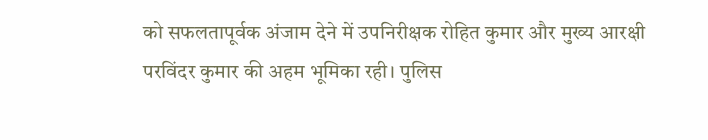को सफलतापूर्वक अंजाम देने में उपनिरीक्षक रोहित कुमार और मुख्य आरक्षी परविंदर कुमार की अहम भूमिका रही। पुलिस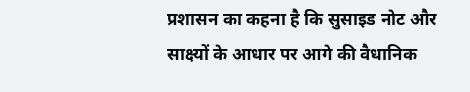प्रशासन का कहना है कि सुसाइड नोट और साक्ष्यों के आधार पर आगे की वैधानिक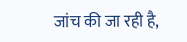जांच की जा रही है,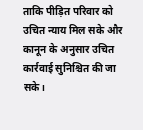ताकि पीड़ित परिवार को उचित न्याय मिल सके और कानून के अनुसार उचित कार्रवाई सुनिश्चित की जा सके।